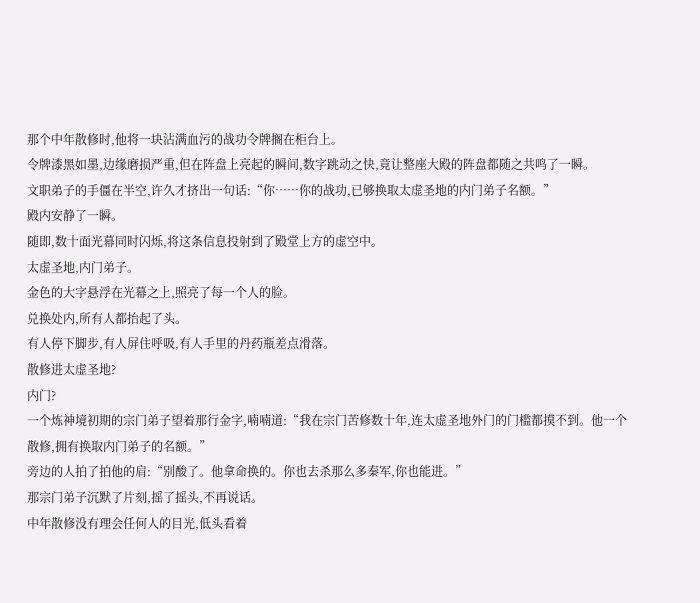那个中年散修时,他将一块沾满血污的战功令牌搁在柜台上。
令牌漆黑如墨,边缘磨损严重,但在阵盘上亮起的瞬间,数字跳动之快,竟让整座大殿的阵盘都随之共鸣了一瞬。
文职弟子的手僵在半空,许久才挤出一句话:“你……你的战功,已够换取太虚圣地的内门弟子名额。”
殿内安静了一瞬。
随即,数十面光幕同时闪烁,将这条信息投射到了殿堂上方的虚空中。
太虚圣地,内门弟子。
金色的大字悬浮在光幕之上,照亮了每一个人的脸。
兑换处内,所有人都抬起了头。
有人停下脚步,有人屏住呼吸,有人手里的丹药瓶差点滑落。
散修进太虚圣地?
内门?
一个炼神境初期的宗门弟子望着那行金字,喃喃道:“我在宗门苦修数十年,连太虚圣地外门的门槛都摸不到。他一个散修,拥有换取内门弟子的名额。”
旁边的人拍了拍他的肩:“别酸了。他拿命换的。你也去杀那么多秦军,你也能进。”
那宗门弟子沉默了片刻,摇了摇头,不再说话。
中年散修没有理会任何人的目光,低头看着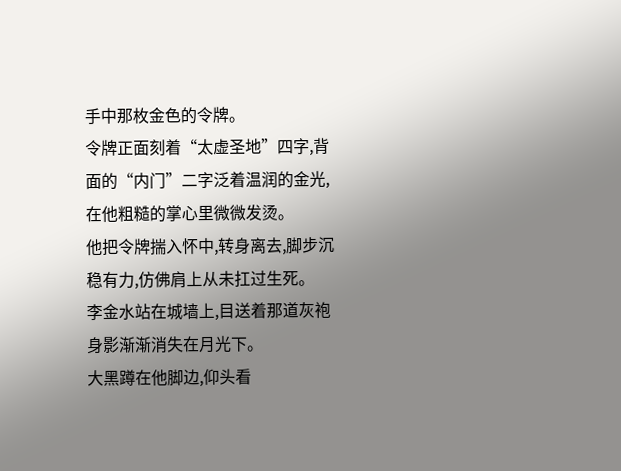手中那枚金色的令牌。
令牌正面刻着“太虚圣地”四字,背面的“内门”二字泛着温润的金光,在他粗糙的掌心里微微发烫。
他把令牌揣入怀中,转身离去,脚步沉稳有力,仿佛肩上从未扛过生死。
李金水站在城墙上,目送着那道灰袍身影渐渐消失在月光下。
大黑蹲在他脚边,仰头看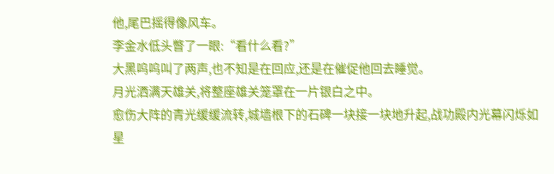他,尾巴摇得像风车。
李金水低头瞥了一眼:“看什么看?”
大黑呜呜叫了两声,也不知是在回应,还是在催促他回去睡觉。
月光洒满天雄关,将整座雄关笼罩在一片银白之中。
愈伤大阵的青光缓缓流转,城墙根下的石碑一块接一块地升起,战功殿内光幕闪烁如星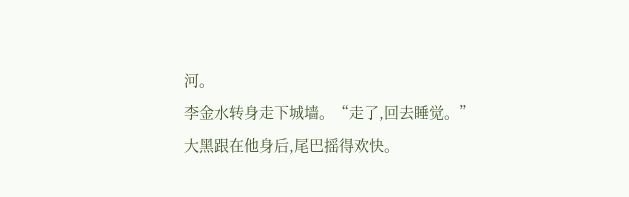河。
李金水转身走下城墙。“走了,回去睡觉。”
大黑跟在他身后,尾巴摇得欢快。